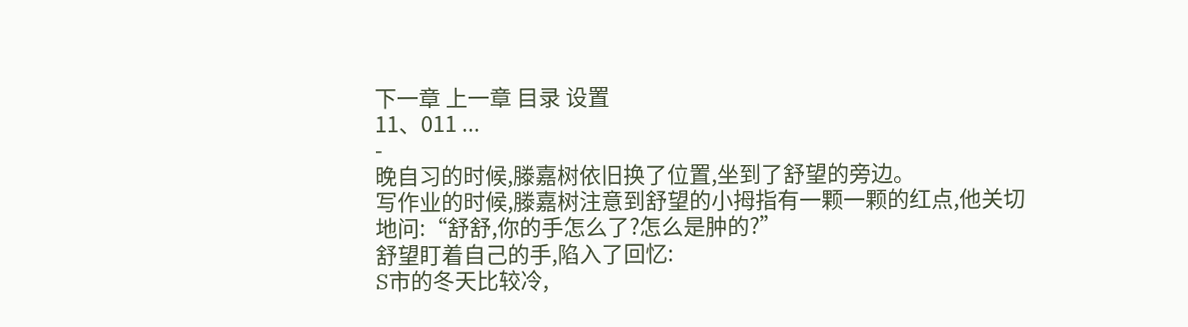下一章 上一章 目录 设置
11、011 ...
-
晚自习的时候,滕嘉树依旧换了位置,坐到了舒望的旁边。
写作业的时候,滕嘉树注意到舒望的小拇指有一颗一颗的红点,他关切地问:“舒舒,你的手怎么了?怎么是肿的?”
舒望盯着自己的手,陷入了回忆:
S市的冬天比较冷,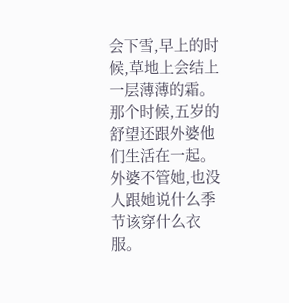会下雪,早上的时候,草地上会结上一层薄薄的霜。那个时候,五岁的舒望还跟外婆他们生活在一起。外婆不管她,也没人跟她说什么季节该穿什么衣服。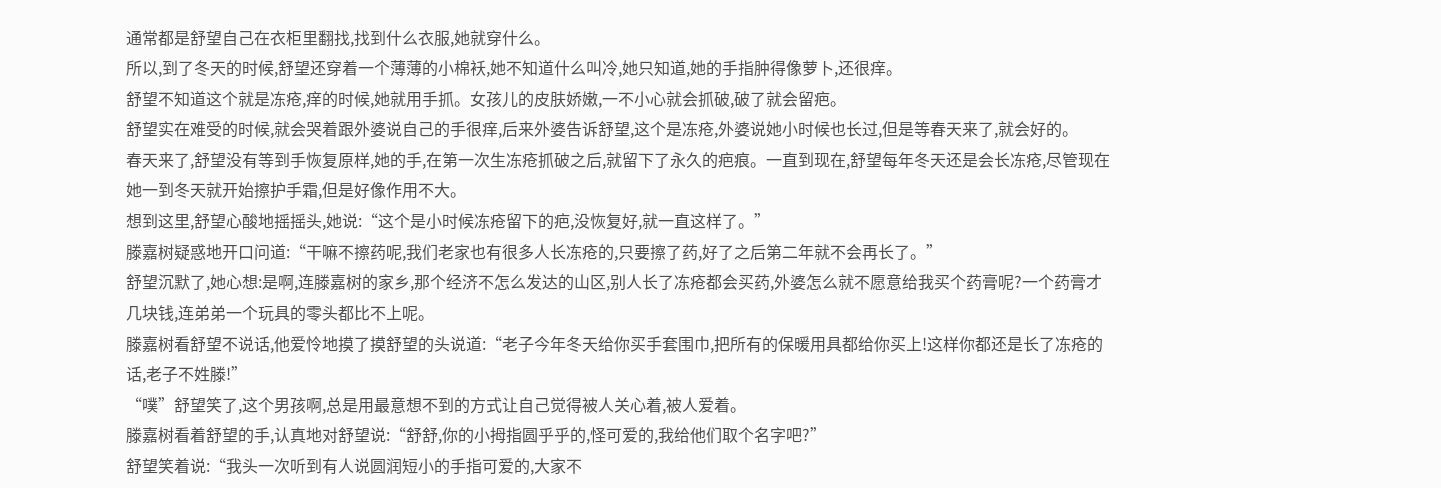通常都是舒望自己在衣柜里翻找,找到什么衣服,她就穿什么。
所以,到了冬天的时候,舒望还穿着一个薄薄的小棉袄,她不知道什么叫冷,她只知道,她的手指肿得像萝卜,还很痒。
舒望不知道这个就是冻疮,痒的时候,她就用手抓。女孩儿的皮肤娇嫩,一不小心就会抓破,破了就会留疤。
舒望实在难受的时候,就会哭着跟外婆说自己的手很痒,后来外婆告诉舒望,这个是冻疮,外婆说她小时候也长过,但是等春天来了,就会好的。
春天来了,舒望没有等到手恢复原样,她的手,在第一次生冻疮抓破之后,就留下了永久的疤痕。一直到现在,舒望每年冬天还是会长冻疮,尽管现在她一到冬天就开始擦护手霜,但是好像作用不大。
想到这里,舒望心酸地摇摇头,她说:“这个是小时候冻疮留下的疤,没恢复好,就一直这样了。”
滕嘉树疑惑地开口问道:“干嘛不擦药呢,我们老家也有很多人长冻疮的,只要擦了药,好了之后第二年就不会再长了。”
舒望沉默了,她心想:是啊,连滕嘉树的家乡,那个经济不怎么发达的山区,别人长了冻疮都会买药,外婆怎么就不愿意给我买个药膏呢?一个药膏才几块钱,连弟弟一个玩具的零头都比不上呢。
滕嘉树看舒望不说话,他爱怜地摸了摸舒望的头说道:“老子今年冬天给你买手套围巾,把所有的保暖用具都给你买上!这样你都还是长了冻疮的话,老子不姓滕!”
“噗”舒望笑了,这个男孩啊,总是用最意想不到的方式让自己觉得被人关心着,被人爱着。
滕嘉树看着舒望的手,认真地对舒望说:“舒舒,你的小拇指圆乎乎的,怪可爱的,我给他们取个名字吧?”
舒望笑着说:“我头一次听到有人说圆润短小的手指可爱的,大家不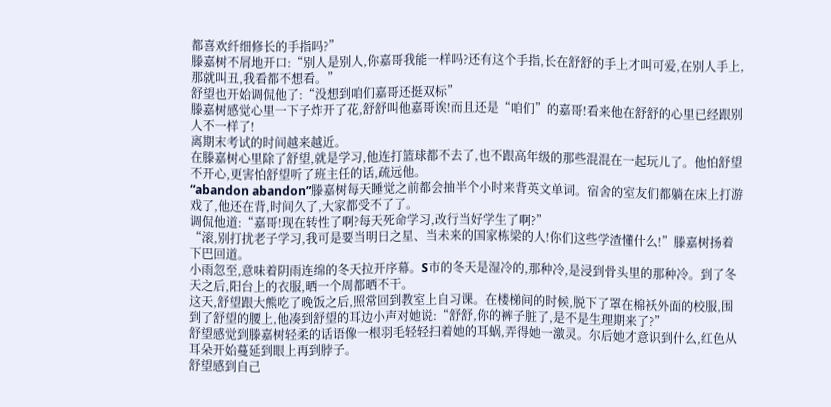都喜欢纤细修长的手指吗?”
滕嘉树不屑地开口:“别人是别人,你嘉哥我能一样吗?还有这个手指,长在舒舒的手上才叫可爱,在别人手上,那就叫丑,我看都不想看。”
舒望也开始调侃他了:“没想到咱们嘉哥还挺双标”
滕嘉树感觉心里一下子炸开了花,舒舒叫他嘉哥诶!而且还是“咱们”的嘉哥!看来他在舒舒的心里已经跟别人不一样了!
离期末考试的时间越来越近。
在滕嘉树心里除了舒望,就是学习,他连打篮球都不去了,也不跟高年级的那些混混在一起玩儿了。他怕舒望不开心,更害怕舒望听了班主任的话,疏远他。
“abandon abandon”滕嘉树每天睡觉之前都会抽半个小时来背英文单词。宿舍的室友们都躺在床上打游戏了,他还在背,时间久了,大家都受不了了。
调侃他道:“嘉哥!现在转性了啊?每天死命学习,改行当好学生了啊?”
“滚,别打扰老子学习,我可是要当明日之星、当未来的国家栋梁的人!你们这些学渣懂什么!”滕嘉树扬着下巴回道。
小雨忽至,意味着阴雨连绵的冬天拉开序幕。S市的冬天是湿冷的,那种冷,是浸到骨头里的那种冷。到了冬天之后,阳台上的衣服,晒一个周都晒不干。
这天,舒望跟大熊吃了晚饭之后,照常回到教室上自习课。在楼梯间的时候,脱下了罩在棉袄外面的校服,围到了舒望的腰上,他凑到舒望的耳边小声对她说:“舒舒,你的裤子脏了,是不是生理期来了?”
舒望感觉到滕嘉树轻柔的话语像一根羽毛轻轻扫着她的耳蜗,弄得她一激灵。尔后她才意识到什么,红色从耳朵开始蔓延到眼上再到脖子。
舒望感到自己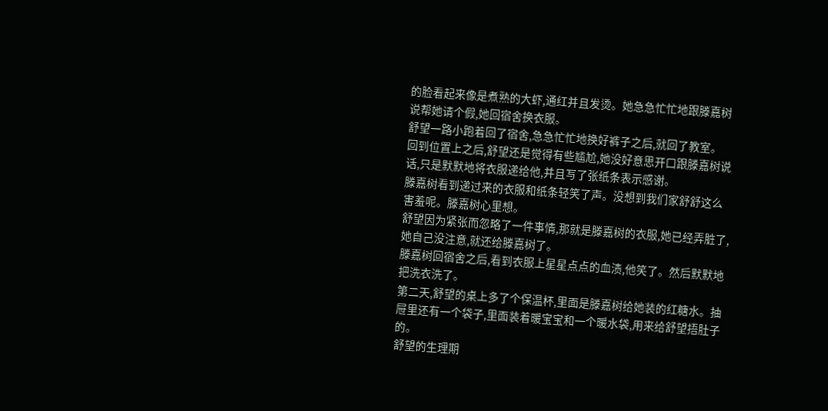的脸看起来像是煮熟的大虾,通红并且发烫。她急急忙忙地跟滕嘉树说帮她请个假,她回宿舍换衣服。
舒望一路小跑着回了宿舍,急急忙忙地换好裤子之后,就回了教室。
回到位置上之后,舒望还是觉得有些尴尬,她没好意思开口跟滕嘉树说话,只是默默地将衣服递给他,并且写了张纸条表示感谢。
滕嘉树看到递过来的衣服和纸条轻笑了声。没想到我们家舒舒这么害羞呢。滕嘉树心里想。
舒望因为紧张而忽略了一件事情,那就是滕嘉树的衣服,她已经弄脏了,她自己没注意,就还给滕嘉树了。
滕嘉树回宿舍之后,看到衣服上星星点点的血渍,他笑了。然后默默地把洗衣洗了。
第二天,舒望的桌上多了个保温杯,里面是滕嘉树给她装的红糖水。抽屉里还有一个袋子,里面装着暖宝宝和一个暖水袋,用来给舒望捂肚子的。
舒望的生理期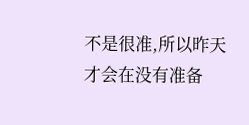不是很准,所以昨天才会在没有准备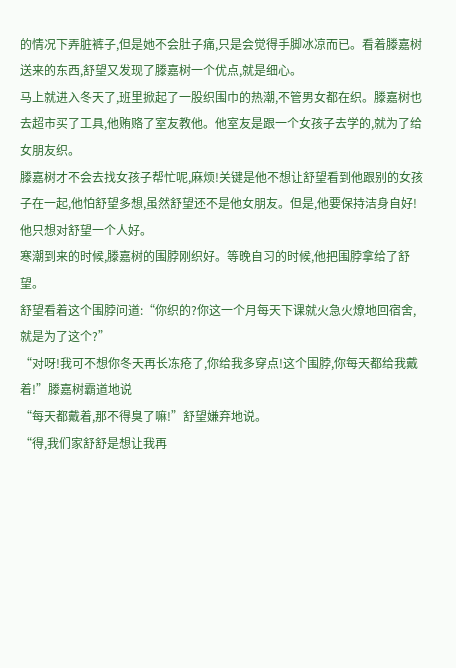的情况下弄脏裤子,但是她不会肚子痛,只是会觉得手脚冰凉而已。看着滕嘉树送来的东西,舒望又发现了滕嘉树一个优点,就是细心。
马上就进入冬天了,班里掀起了一股织围巾的热潮,不管男女都在织。滕嘉树也去超市买了工具,他贿赂了室友教他。他室友是跟一个女孩子去学的,就为了给女朋友织。
滕嘉树才不会去找女孩子帮忙呢,麻烦!关键是他不想让舒望看到他跟别的女孩子在一起,他怕舒望多想,虽然舒望还不是他女朋友。但是,他要保持洁身自好!他只想对舒望一个人好。
寒潮到来的时候,滕嘉树的围脖刚织好。等晚自习的时候,他把围脖拿给了舒望。
舒望看着这个围脖问道:“你织的?你这一个月每天下课就火急火燎地回宿舍,就是为了这个?”
“对呀!我可不想你冬天再长冻疮了,你给我多穿点!这个围脖,你每天都给我戴着!”滕嘉树霸道地说
“每天都戴着,那不得臭了嘛!”舒望嫌弃地说。
“得,我们家舒舒是想让我再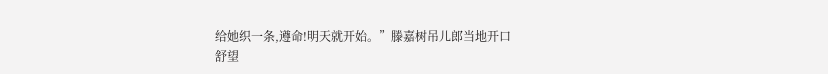给她织一条,遵命!明天就开始。”滕嘉树吊儿郎当地开口
舒望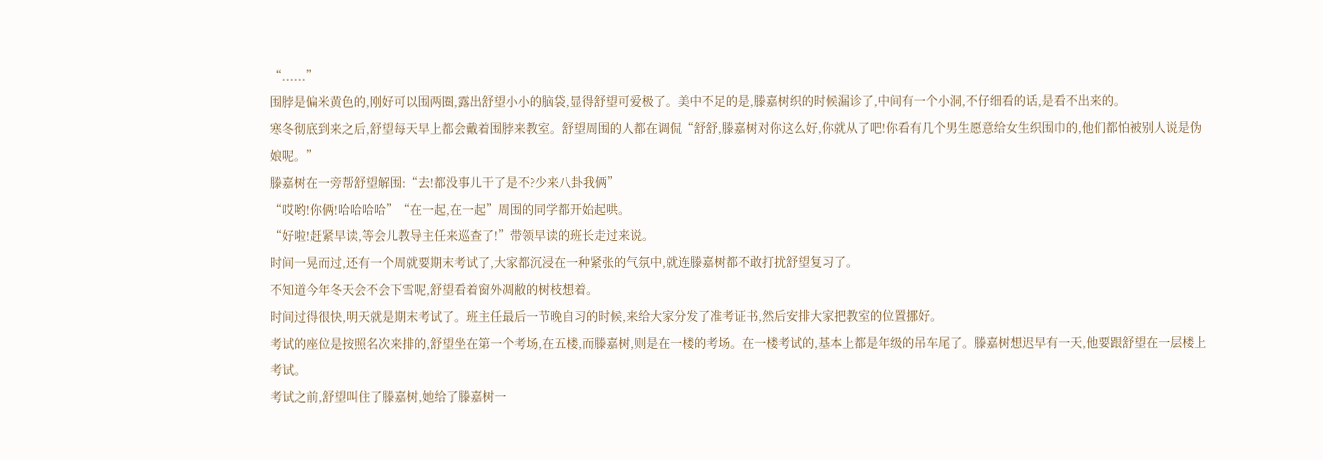“......”
围脖是偏米黄色的,刚好可以围两圈,露出舒望小小的脑袋,显得舒望可爱极了。美中不足的是,滕嘉树织的时候漏诊了,中间有一个小洞,不仔细看的话,是看不出来的。
寒冬彻底到来之后,舒望每天早上都会戴着围脖来教室。舒望周围的人都在调侃“舒舒,滕嘉树对你这么好,你就从了吧!你看有几个男生愿意给女生织围巾的,他们都怕被别人说是伪娘呢。”
滕嘉树在一旁帮舒望解围:“去!都没事儿干了是不?少来八卦我俩”
“哎哟!你俩!哈哈哈哈”“在一起,在一起”周围的同学都开始起哄。
“好啦!赶紧早读,等会儿教导主任来巡查了!”带领早读的班长走过来说。
时间一晃而过,还有一个周就要期末考试了,大家都沉浸在一种紧张的气氛中,就连滕嘉树都不敢打扰舒望复习了。
不知道今年冬天会不会下雪呢,舒望看着窗外凋敝的树枝想着。
时间过得很快,明天就是期末考试了。班主任最后一节晚自习的时候,来给大家分发了准考证书,然后安排大家把教室的位置挪好。
考试的座位是按照名次来排的,舒望坐在第一个考场,在五楼,而滕嘉树,则是在一楼的考场。在一楼考试的,基本上都是年级的吊车尾了。滕嘉树想迟早有一天,他要跟舒望在一层楼上考试。
考试之前,舒望叫住了滕嘉树,她给了滕嘉树一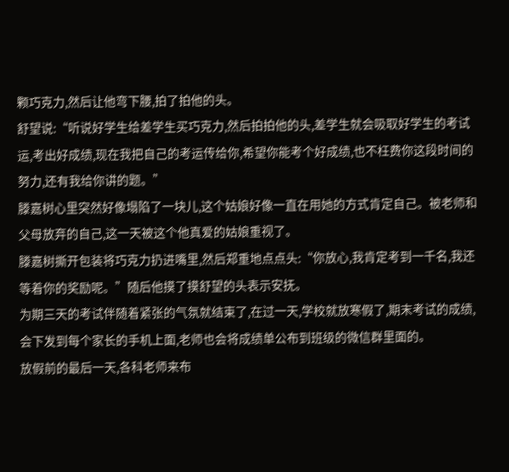颗巧克力,然后让他弯下腰,拍了拍他的头。
舒望说:“听说好学生给差学生买巧克力,然后拍拍他的头,差学生就会吸取好学生的考试运,考出好成绩,现在我把自己的考运传给你,希望你能考个好成绩,也不枉费你这段时间的努力,还有我给你讲的题。”
滕嘉树心里突然好像塌陷了一块儿,这个姑娘好像一直在用她的方式肯定自己。被老师和父母放弃的自己,这一天被这个他真爱的姑娘重视了。
滕嘉树撕开包装将巧克力扔进嘴里,然后郑重地点点头:“你放心,我肯定考到一千名,我还等着你的奖励呢。”随后他摸了摸舒望的头表示安抚。
为期三天的考试伴随着紧张的气氛就结束了,在过一天,学校就放寒假了,期末考试的成绩,会下发到每个家长的手机上面,老师也会将成绩单公布到班级的微信群里面的。
放假前的最后一天,各科老师来布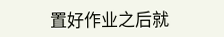置好作业之后就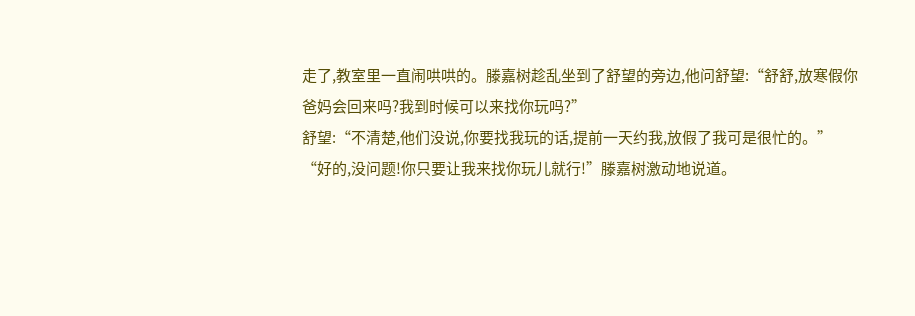走了,教室里一直闹哄哄的。滕嘉树趁乱坐到了舒望的旁边,他问舒望:“舒舒,放寒假你爸妈会回来吗?我到时候可以来找你玩吗?”
舒望:“不清楚,他们没说,你要找我玩的话,提前一天约我,放假了我可是很忙的。”
“好的,没问题!你只要让我来找你玩儿就行!”滕嘉树激动地说道。